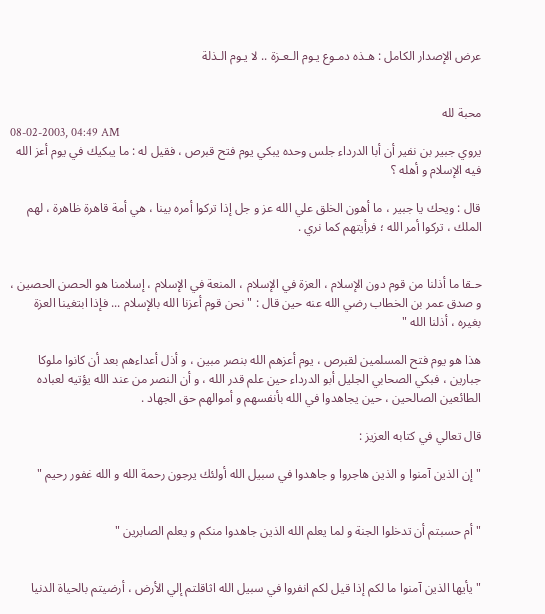عرض الإصدار الكامل : هـذه دمـوع يـوم الـعـزة .. لا يـوم الـذلة


محبة لله
08-02-2003, 04:49 AM
يروي جبير بن نفير أن أبا الدرداء جلس وحده يبكي يوم فتح قبرص ، فقيل له : ما يبكيك في يوم أعز الله فيه الإسلام و أهله ؟

قال : ويحك يا جبير ، ما أهون الخلق علي الله عز و جل إذا تركوا أمره بينا ، هي أمة قاهرة ظاهرة ، لهم الملك ، تركوا أمر الله ؛ فرأيتهم كما نري .


حـقا ما أذلنا من قوم دون الإسلام ، العزة في الإسلام ، المنعة في الإسلام ، إسلامنا هو الحصن الحصين ، و صدق عمر بن الخطاب رضي الله عنه حين قال : " نحن قوم أعزنا الله بالإسلام ... فإذا ابتغينا العزة بغيره ، أذلنا الله "

هذا هو يوم فتح المسلمين لقبرص ، يوم أعزهم الله بنصر مبين ، و أذل أعداءهم بعد أن كانوا ملوكا جبارين ، فبكي الصحابي الجليل أبو الدرداء حين علم قدر الله ، و أن النصر من عند الله يؤتيه لعباده الطائعين الصالحين ، حين يجاهدوا في الله بأنفسهم و أموالهم حق الجهاد .

قال تعالي في كتابه العزيز :

" إن الذين آمنوا و الذين هاجروا و جاهدوا في سبيل الله أولئك يرجون رحمة الله و الله غفور رحيم "


" أم حسبتم أن تدخلوا الجنة و لما يعلم الله الذين جاهدوا منكم و يعلم الصابرين "


" يأيها الذين آمنوا ما لكم إذا قيل لكم انفروا في سبيل الله اثاقلتم إلي الأرض ، أرضيتم بالحياة الدنيا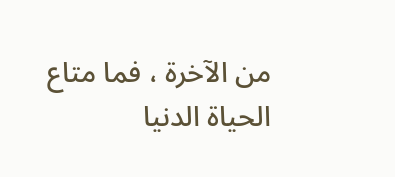من الآخرة ، فما متاع الحياة الدنيا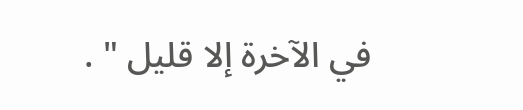في الآخرة إلا قليل " .